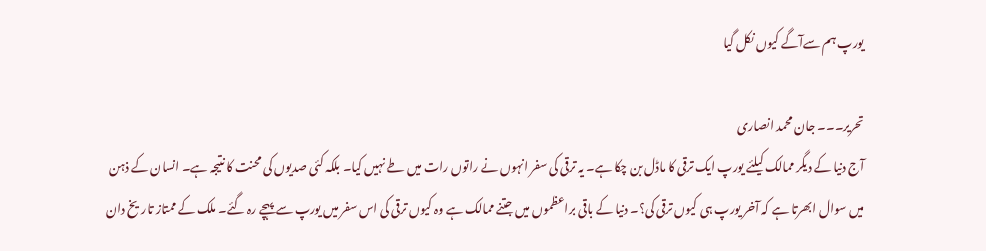یورپ ہم سےآگے کیوں نکل گیا

تحریر۔۔۔ جان محمد انصاری
آج دنیا کے دیگر ممالک کیلئے یورپ ایک ترقی کا ماڈل بن چکا ہے۔ یہ ترقی کی سفر انہوں نے راتوں رات میں طے نہیں کیا۔ بلکہ کئی صدیوں کی محنت کا نتیجہ ہے۔ انسان کے ذہن میں سوال ابھرتا ہے کہ آخر یورپ ہی کیوں ترقی کی؟۔ دنیا کے باقی براعظموں میں جتنے ممالک ہے وہ کیوں ترقی کی اس سفر میں یورپ سے پہچے رہ گئے۔ ملک کے ممتاز تاریخ دان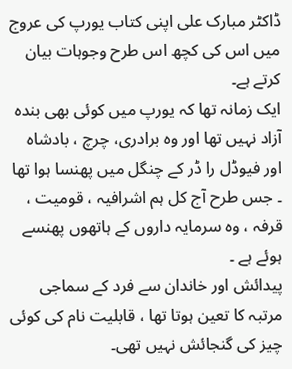ڈاکٹر مبارک علی اپنی کتاب یورپ کی عروج میں اس کی کچھ اس طرح وجوہات بیان کرتے ہے۔
ایک زمانہ تھا کہ یورپ میں کوئی بھی بندہ آزاد نہیں تھا اور وہ برادری، چرچ ، بادشاہ اور فیوڈل را ڈر کے چنگل میں پھنسا ہوا تھا ۔ جس طرح آج کل ہم اشرافیہ ، قومیت ، قرفہ ، وہ سرمایہ داروں کے ہاتھوں پھنسے ہوئے ہے ۔
پیدائش اور خاندان سے فرد کے سماجی مرتبہ کا تعین ہوتا تھا ، قابلیت نام کی کوئی چیز کی گنجائش نہیں تھی۔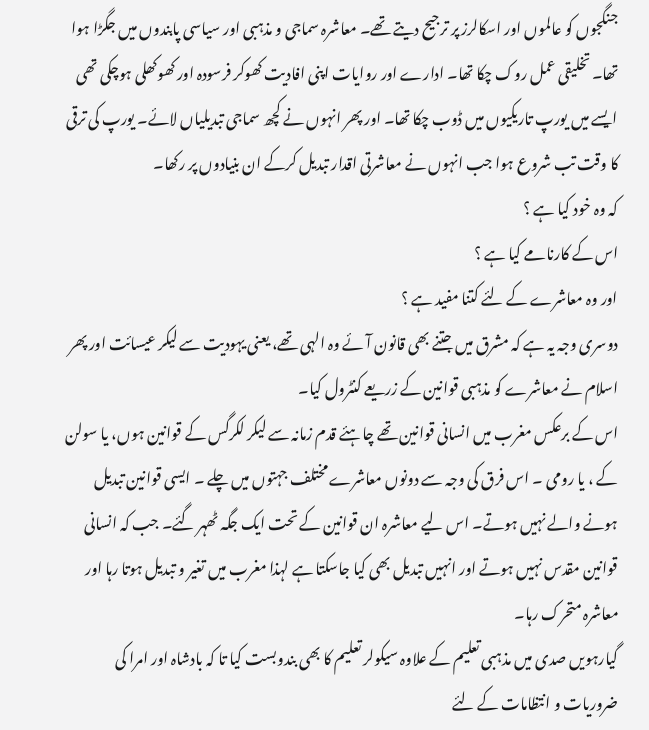جنگجوں کو عالموں اور اسکالرز پر ترجیح دیتے تھے۔ معاشرہ سماجی و مذہبی اور سیاسی پابندوں میں جگڑا ہوا تھا۔ تخلیقی عمل روک چکا تھا۔ ادارے اور روایات اپنی افادیت کھوکر فرسودہ اور کھوکھلی ہوچکی تھی ایسے میں یورپ تاریکیوں میں ڈوب چکا تھا۔ اور پھر انہوں نے کچھ سماجی تبدیلیاں لائے۔ یورپ کی ترقی کا وقت تب شروع ہوا جب انہوں نے معاشرتی اقدار تبدیل کرکے ان بنیادوں پر رکھا۔
کہ وہ خود کیا ہے ؟
اس کے کارنامے کیا ہے ؟
اور وہ معاشرے کے لئے کتنا مفید ہے ؟
دوسری وجہ یہ ہے کہ مشرق میں جتنے بھی قانون آئے وہ الہی تھے، یعنی یہودیت سے لیکر عیسائت اور پھر اسلام نے معاشرے کو مذہبی قوانین کے زریعے کنٹرول کیا۔
اس کے برعکس مغرب میں انسانی قوانین تھے چاہئے قدم زمانہ سے لیکر لکرگس کے قوانین ہوں، یا سولن کے ، یا رومی ۔ اس فرق کی وجہ سے دونوں معاشرے مختلف جہتوں میں چلے ۔ ایسی قوانین تبدیل ہونے والے نہیں ہوتے۔ اس لیے معاشرہ ان قوانین کے تحت ایک جگہ ٹھہر گئے۔ جب کہ انسانی قوانین مقدس نہیں ہوتے اور انہیں تبدیل بھی کیا جاسکتا ہے لہذا مغرب میں تغیر و تبدیل ہوتا رہا اور معاشرہ متحرک رہا۔
گیارہویں صدی میں مذہبی تعلیم کے علاوہ سیکولر تعلیم کا بھی بندوبست کیا تا کہ بادشاہ اور امرا کی ضروریات و انتظامات کے لئے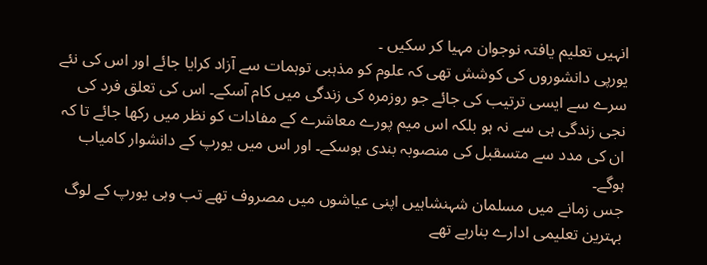انہیں تعلیم یافتہ نوجوان مہیا کر سکیں ۔
یورپی دانشوروں کی کوشش تھی کہ علوم کو مذہبی توہمات سے آزاد کرایا جائے اور اس کی نئے سرے سے ایسی ترتیب کی جائے جو روزمرہ کی زندگی میں کام آسکے۔ اس کی تعلق فرد کی نجی زندگی ہی سے نہ ہو بلکہ اس میم پورے معاشرے کے مفادات کو نظر میں رکھا جائے تا کہ ان کی مدد سے متسقبل کی منصوبہ بندی ہوسکے۔ اور اس میں یورپ کے دانشوار کامیاب ہوگے۔
جس زمانے میں مسلمان شہنشاہیں اپنی عیاشوں میں مصروف تھے تب وہی یورپ کے لوگ بہترین تعلیمی ادارے بنارہے تھے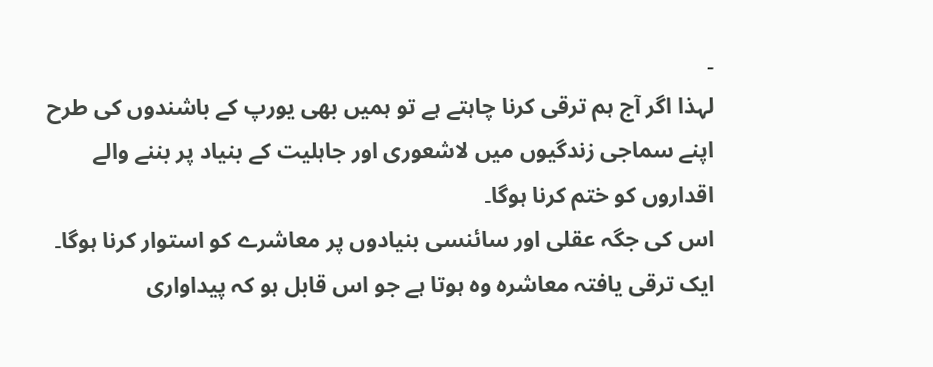۔
لہذا اگر آج ہم ترقی کرنا چاہتے ہے تو ہمیں بھی یورپ کے باشندوں کی طرح اپنے سماجی زندگیوں میں لاشعوری اور جاہلیت کے بنیاد پر بننے والے اقداروں کو ختم کرنا ہوگا۔
اس کی جگہ عقلی اور سائنسی بنیادوں پر معاشرے کو استوار کرنا ہوگا۔
ایک ترقی یافتہ معاشرہ وہ ہوتا ہے جو اس قابل ہو کہ پیداواری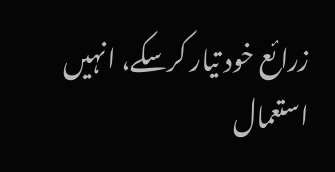زرائع خود تیار کرسکے، انہیں استعمال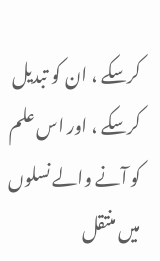کرسکے ، ان کو تبدیل کرسکے ، اور اس علم کو آنے والے نسلوں میں منتقل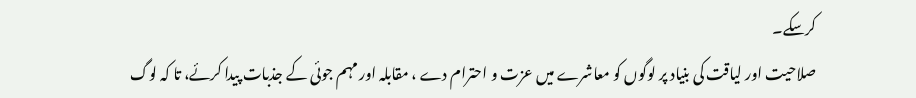کرسکے۔
صلاحیت اور لیاقت کی بنیاد پر لوگوں کو معاشرے میں عزت و احترام دے ، مقابلہ اور مہم جوئی کے جذبات پیدا کرئے، تا کہ لوگ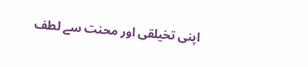اپنی تخیلقی اور محنت سے لطف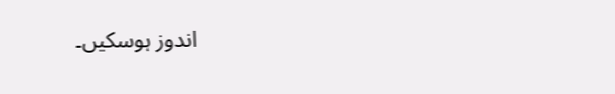اندوز ہوسکیں۔